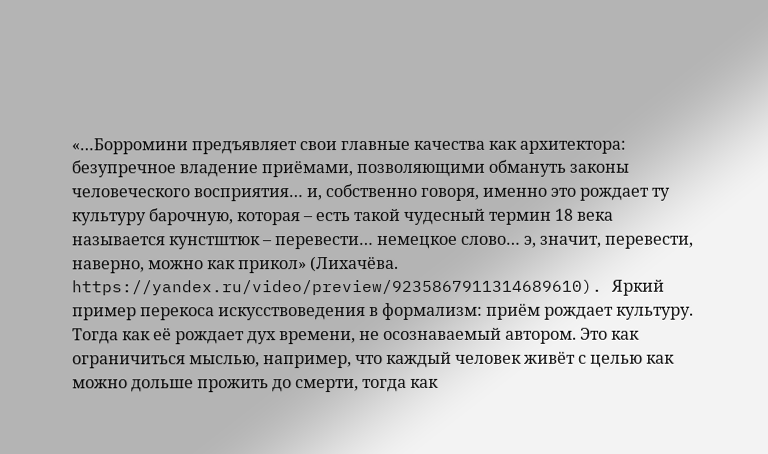«…Борромини предъявляет свои главные качества как архитектора: безупречное владение приёмами, позволяющими обмануть законы человеческого восприятия… и, собственно говоря, именно это рождает ту культуру барочную, которая – есть такой чудесный термин 18 века называется кунстштюк – перевести… немецкое слово… э, значит, перевести, наверно, можно как прикол» (Лихачёва. https://yandex.ru/video/preview/9235867911314689610). Яркий пример перекоса искусствоведения в формализм: приём рождает культуру. Тогда как её рождает дух времени, не осознаваемый автором. Это как ограничиться мыслью, например, что каждый человек живёт с целью как можно дольше прожить до смерти, тогда как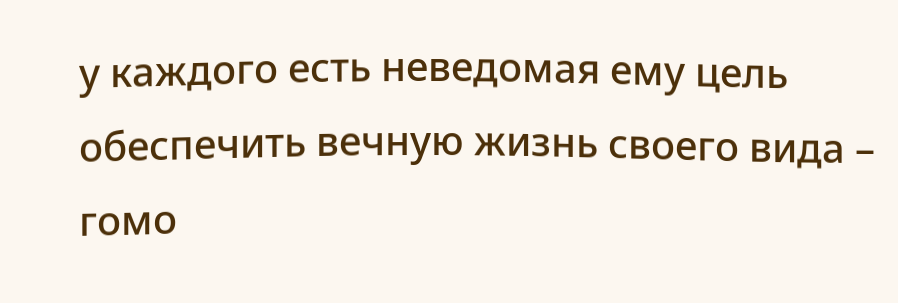у каждого есть неведомая ему цель обеспечить вечную жизнь своего вида – гомо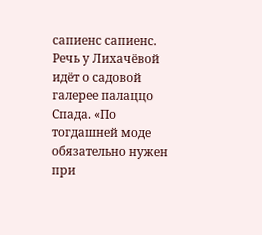сапиенс сапиенс. Речь у Лихачёвой идёт о садовой галерее палаццо Спада. «По тогдашней моде обязательно нужен при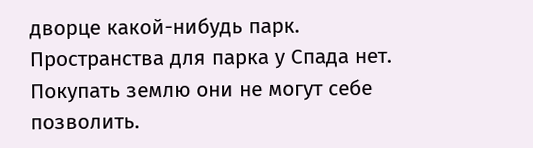дворце какой-нибудь парк. Пространства для парка у Спада нет. Покупать землю они не могут себе позволить.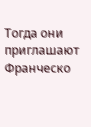Тогда они приглашают Франческо